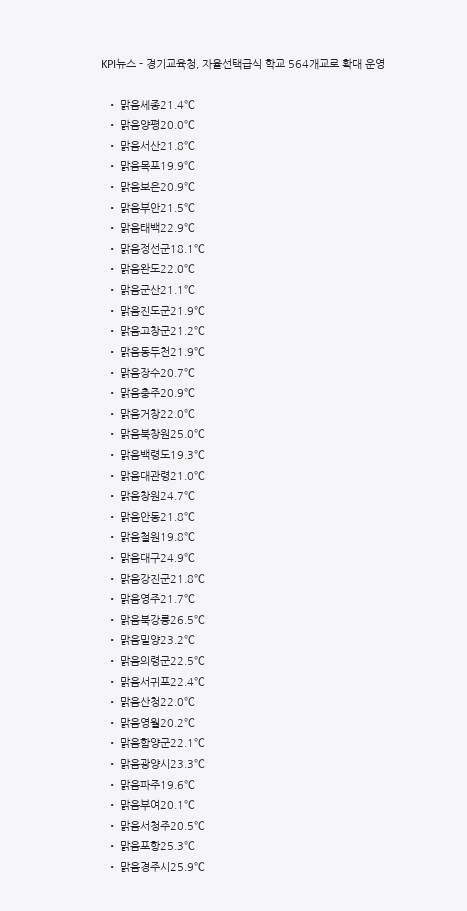KPI뉴스 - 경기교육청, 자율선택급식 학교 564개교로 확대 운영

  • 맑음세종21.4℃
  • 맑음양평20.0℃
  • 맑음서산21.8℃
  • 맑음목포19.9℃
  • 맑음보은20.9℃
  • 맑음부안21.5℃
  • 맑음태백22.9℃
  • 맑음정선군18.1℃
  • 맑음완도22.0℃
  • 맑음군산21.1℃
  • 맑음진도군21.9℃
  • 맑음고창군21.2℃
  • 맑음동두천21.9℃
  • 맑음장수20.7℃
  • 맑음충주20.9℃
  • 맑음거창22.0℃
  • 맑음북창원25.0℃
  • 맑음백령도19.3℃
  • 맑음대관령21.0℃
  • 맑음창원24.7℃
  • 맑음안동21.8℃
  • 맑음철원19.8℃
  • 맑음대구24.9℃
  • 맑음강진군21.8℃
  • 맑음영주21.7℃
  • 맑음북강릉26.5℃
  • 맑음밀양23.2℃
  • 맑음의령군22.5℃
  • 맑음서귀포22.4℃
  • 맑음산청22.0℃
  • 맑음영월20.2℃
  • 맑음함양군22.1℃
  • 맑음광양시23.3℃
  • 맑음파주19.6℃
  • 맑음부여20.1℃
  • 맑음서청주20.5℃
  • 맑음포항25.3℃
  • 맑음경주시25.9℃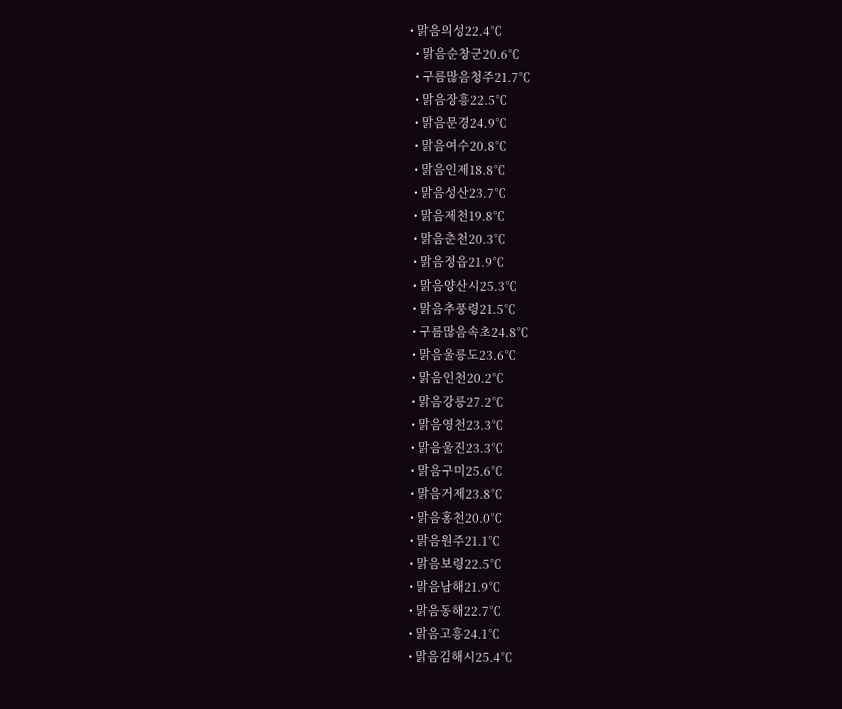• 맑음의성22.4℃
  • 맑음순창군20.6℃
  • 구름많음청주21.7℃
  • 맑음장흥22.5℃
  • 맑음문경24.9℃
  • 맑음여수20.8℃
  • 맑음인제18.8℃
  • 맑음성산23.7℃
  • 맑음제천19.8℃
  • 맑음춘천20.3℃
  • 맑음정읍21.9℃
  • 맑음양산시25.3℃
  • 맑음추풍령21.5℃
  • 구름많음속초24.8℃
  • 맑음울릉도23.6℃
  • 맑음인천20.2℃
  • 맑음강릉27.2℃
  • 맑음영천23.3℃
  • 맑음울진23.3℃
  • 맑음구미25.6℃
  • 맑음거제23.8℃
  • 맑음홍천20.0℃
  • 맑음원주21.1℃
  • 맑음보령22.5℃
  • 맑음남해21.9℃
  • 맑음동해22.7℃
  • 맑음고흥24.1℃
  • 맑음김해시25.4℃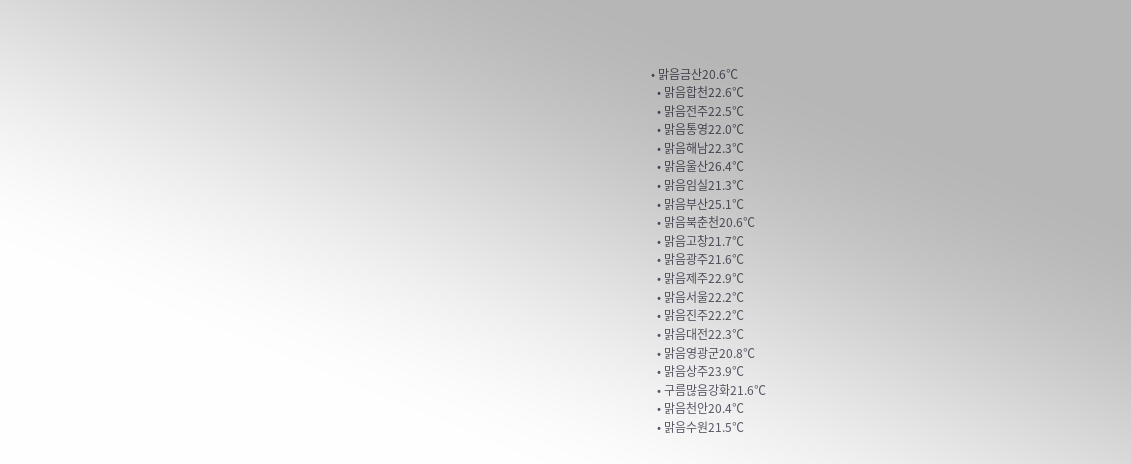• 맑음금산20.6℃
  • 맑음합천22.6℃
  • 맑음전주22.5℃
  • 맑음통영22.0℃
  • 맑음해남22.3℃
  • 맑음울산26.4℃
  • 맑음임실21.3℃
  • 맑음부산25.1℃
  • 맑음북춘천20.6℃
  • 맑음고창21.7℃
  • 맑음광주21.6℃
  • 맑음제주22.9℃
  • 맑음서울22.2℃
  • 맑음진주22.2℃
  • 맑음대전22.3℃
  • 맑음영광군20.8℃
  • 맑음상주23.9℃
  • 구름많음강화21.6℃
  • 맑음천안20.4℃
  • 맑음수원21.5℃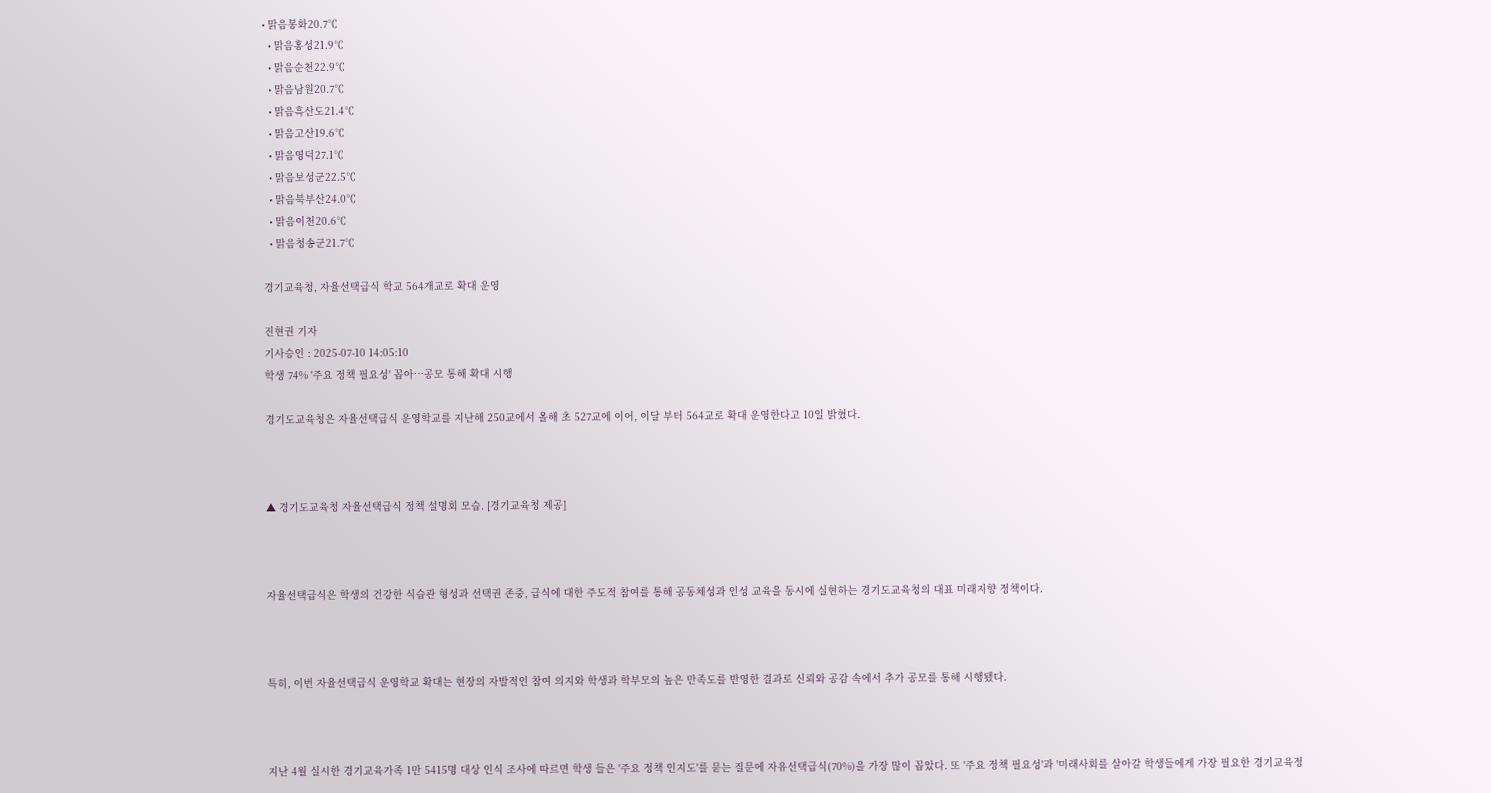• 맑음봉화20.7℃
  • 맑음홍성21.9℃
  • 맑음순천22.9℃
  • 맑음남원20.7℃
  • 맑음흑산도21.4℃
  • 맑음고산19.6℃
  • 맑음영덕27.1℃
  • 맑음보성군22.5℃
  • 맑음북부산24.0℃
  • 맑음이천20.6℃
  • 맑음청송군21.7℃

경기교육청, 자율선택급식 학교 564개교로 확대 운영

진현권 기자
기사승인 : 2025-07-10 14:05:10
학생 74% '주요 정책 필요성' 꼽아…공모 통해 확대 시행

경기도교육청은 자율선택급식 운영학교를 지난해 250교에서 올해 초 527교에 이어, 이달 부터 564교로 확대 운영한다고 10일 밝혔다.



▲ 경기도교육청 자율선택급식 정책 설명회 모습. [경기교육청 제공]



자율선택급식은 학생의 건강한 식습관 형성과 선택권 존중, 급식에 대한 주도적 참여를 통해 공동체성과 인성 교육을 동시에 실현하는 경기도교육청의 대표 미래지향 정책이다.



특히, 이번 자율선택급식 운영학교 확대는 현장의 자발적인 참여 의지와 학생과 학부모의 높은 만족도를 반영한 결과로 신뢰와 공감 속에서 추가 공모를 통해 시행됐다.



지난 4월 실시한 경기교육가족 1만 5415명 대상 인식 조사에 따르면 학생 들은 '주요 정책 인지도'를 묻는 질문에 자유선택급식(70%)을 가장 많이 꼽았다. 또 '주요 정책 필요성'과 '미래사회를 살아갈 학생들에게 가장 필요한 경기교육정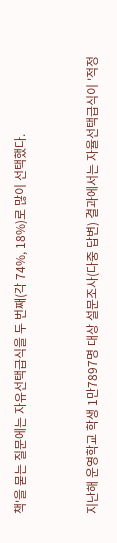책'을 묻는 질문에는 자유선택급식을 두 번째(각 74%, 18%)로 많이 선택했다.



지난해 운영학교 학생 1만7897명 대상 설문조사(다중 답변) 결과에서는 자율선택급식이 '적정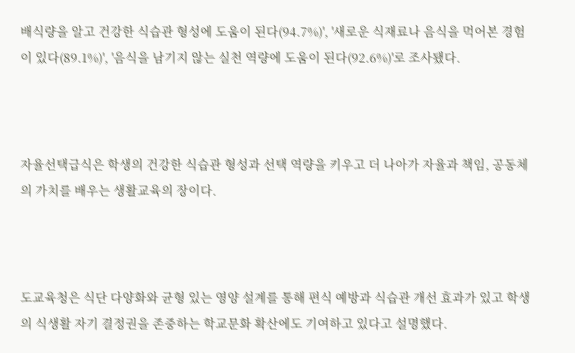배식량을 알고 건강한 식습관 형성에 도움이 된다(94.7%)', '새로운 식재료나 음식을 먹어본 경험이 있다(89.1%)', '음식을 남기지 않는 실천 역량에 도움이 된다(92.6%)'로 조사됐다.



자율선택급식은 학생의 건강한 식습관 형성과 선택 역량을 키우고 더 나아가 자율과 책임, 공동체의 가치를 배우는 생활교육의 장이다.



도교육청은 식단 다양화와 균형 있는 영양 설계를 통해 편식 예방과 식습관 개선 효과가 있고 학생의 식생활 자기 결정권을 존중하는 학교문화 확산에도 기여하고 있다고 설명했다.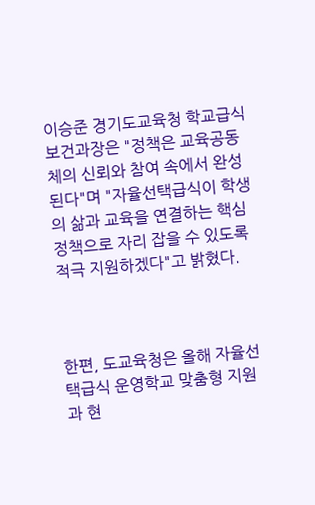이승준 경기도교육청 학교급식보건과장은 "정책은 교육공동체의 신뢰와 참여 속에서 완성된다"며 "자율선택급식이 학생의 삶과 교육을 연결하는 핵심 정책으로 자리 잡을 수 있도록 적극 지원하겠다"고 밝혔다.



한편, 도교육청은 올해 자율선택급식 운영학교 맞춤형 지원과 현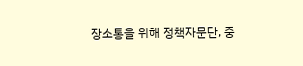장소통을 위해 정책자문단, 중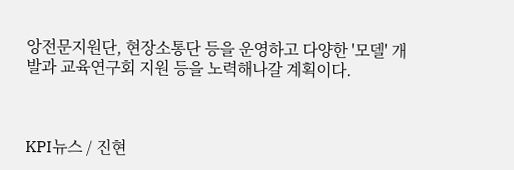앙전문지원단, 현장소통단 등을 운영하고 다양한 '모델' 개발과 교육연구회 지원 등을 노력해나갈 계획이다.



KPI뉴스 / 진현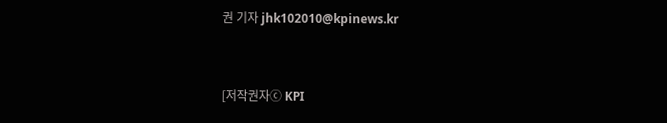권 기자 jhk102010@kpinews.kr



[저작권자ⓒ KPI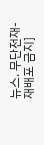뉴스. 무단전재-재배포 금지]